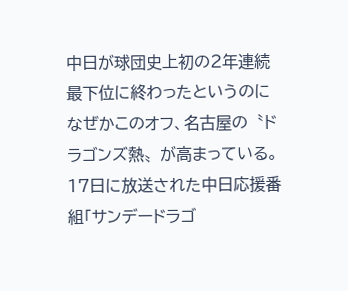中日が球団史上初の2年連続最下位に終わったというのになぜかこのオフ、名古屋の〝ドラゴンズ熱〟が高まっている。17日に放送された中日応援番組「サンデードラゴ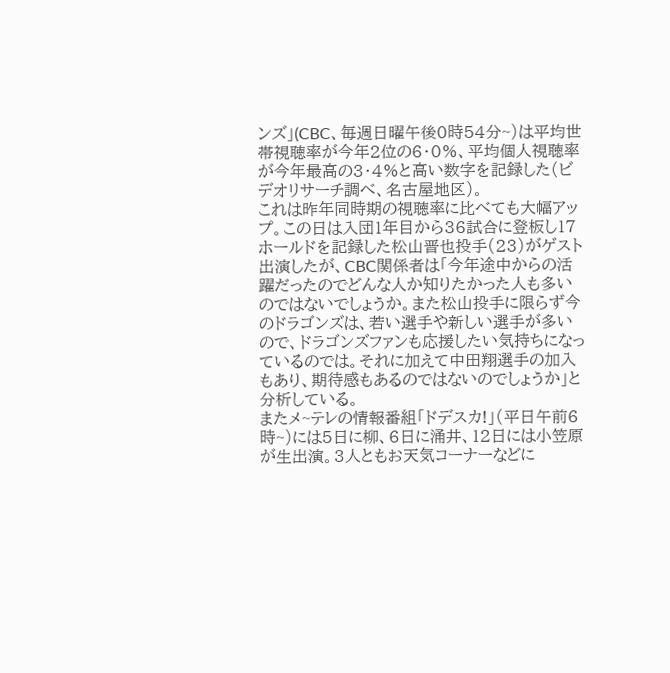ンズ」(CBC、毎週日曜午後0時54分~)は平均世帯視聴率が今年2位の6・0%、平均個人視聴率が今年最高の3・4%と高い数字を記録した(ビデオリサーチ調べ、名古屋地区)。
これは昨年同時期の視聴率に比べても大幅アップ。この日は入団1年目から36試合に登板し17ホールドを記録した松山晋也投手(23)がゲスト出演したが、CBC関係者は「今年途中からの活躍だったのでどんな人か知りたかった人も多いのではないでしょうか。また松山投手に限らず今のドラゴンズは、若い選手や新しい選手が多いので、ドラゴンズファンも応援したい気持ちになっているのでは。それに加えて中田翔選手の加入もあり、期待感もあるのではないのでしょうか」と分析している。
またメ~テレの情報番組「ドデスカ!」(平日午前6時~)には5日に柳、6日に涌井、12日には小笠原が生出演。3人ともお天気コーナーなどに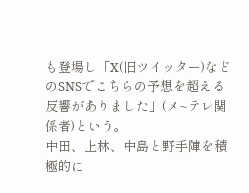も登場し「X(旧ツイッター)などのSNSでこちらの予想を超える反響がありました」(メ~テレ関係者)という。
中田、上林、中島と野手陣を積極的に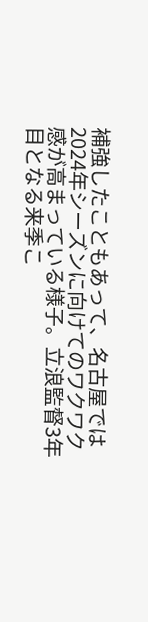補強したこともあって、名古屋では2024年シーズンに向けてのワクワク感が高まっている様子。立浪監督3年目となる来季こ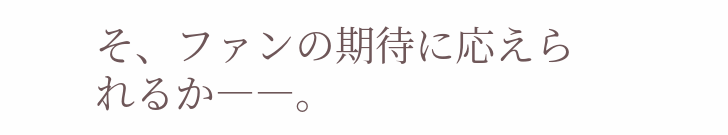そ、ファンの期待に応えられるか――。